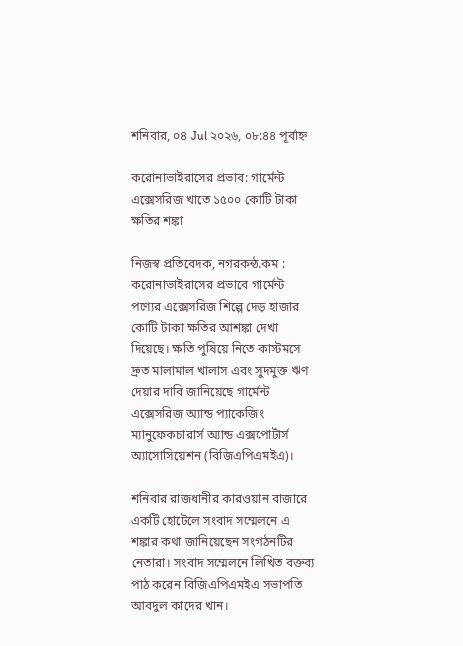শনিবার, ০৪ Jul ২০২৬, ০৮:৪৪ পূর্বাহ্ন

করোনাভাইরাসের প্রভাব: গার্মেন্ট এক্সেসরিজ খাতে ১৫০০ কোটি টাকা ক্ষতির শঙ্কা

নিজস্ব প্রতিবেদক, নগরকন্ঠ.কম : করোনাভাইরাসের প্রভাবে গার্মেন্ট পণ্যের এক্সেসরিজ শিল্পে দেড় হাজার কোটি টাকা ক্ষতির আশঙ্কা দেখা দিয়েছে। ক্ষতি পুষিয়ে নিতে কাস্টমসে দ্রুত মালামাল খালাস এবং সুদমুক্ত ঋণ দেয়ার দাবি জানিয়েছে গার্মেন্ট এক্সেসরিজ অ্যান্ড প্যাকেজিং ম্যানুফেকচারার্স অ্যান্ড এক্সপোর্টার্স অ্যাসোসিয়েশন (বিজিএপিএমইএ)।

শনিবার রাজধানীর কারওয়ান বাজারে একটি হোটেলে সংবাদ সম্মেলনে এ শঙ্কার কথা জানিয়েছেন সংগঠনটির নেতারা। সংবাদ সম্মেলনে লিখিত বক্তব্য পাঠ করেন বিজিএপিএমইএ সভাপতি আবদুল কাদের খান।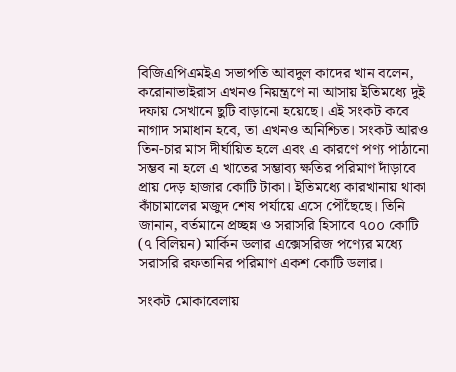বিজিএপিএমইএ সভাপতি আবদুল কাদের খান বলেন, করোনাভাইরাস এখনও নিয়ন্ত্রণে না আসায় ইতিমধ্যে দুই দফায় সেখানে ছুটি বাড়ানো হয়েছে। এই সংকট কবে নাগাদ সমাধান হবে, তা এখনও অনিশ্চিত। সংকট আরও তিন-চার মাস দীর্ঘায়িত হলে এবং এ কারণে পণ্য পাঠানো সম্ভব না হলে এ খাতের সম্ভাব্য ক্ষতির পরিমাণ দাঁড়াবে প্রায় দেড় হাজার কোটি টাকা। ইতিমধ্যে কারখানায় থাকা কাঁচামালের মজুদ শেষ পর্যায়ে এসে পৌঁছেছে। তিনি জানান, বর্তমানে প্রচ্ছন্ন ও সরাসরি হিসাবে ৭০০ কোটি (৭ বিলিয়ন) মার্কিন ডলার এক্সেসরিজ পণ্যের মধ্যে সরাসরি রফতানির পরিমাণ একশ কোটি ডলার।

সংকট মোকাবেলায়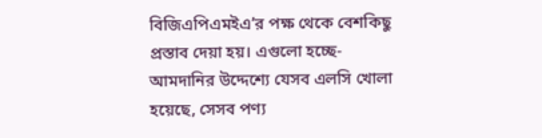বিজিএপিএমইএ’র পক্ষ থেকে বেশকিছু প্রস্তাব দেয়া হয়। এগুলো হচ্ছে- আমদানির উদ্দেশ্যে যেসব এলসি খোলা হয়েছে, সেসব পণ্য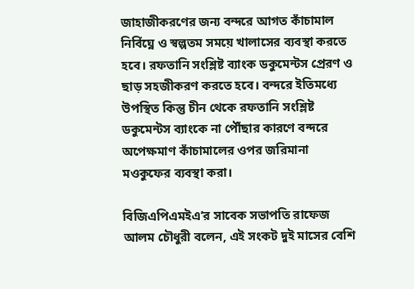জাহাজীকরণের জন্য বন্দরে আগত কাঁচামাল নির্বিঘ্নে ও স্বল্পতম সময়ে খালাসের ব্যবস্থা করতে হবে। রফতানি সংশ্লিষ্ট ব্যাংক ডকুমেন্টস প্রেরণ ও ছাড় সহজীকরণ করতে হবে। বন্দরে ইতিমধ্যে উপস্থিত কিন্তু চীন থেকে রফতানি সংশ্লিষ্ট ডকুমেন্টস ব্যাংকে না পৌঁছার কারণে বন্দরে অপেক্ষমাণ কাঁচামালের ওপর জরিমানা মওকুফের ব্যবস্থা করা।

বিজিএপিএমইএ’র সাবেক সভাপতি রাফেজ আলম চৌধুরী বলেন, এই সংকট দুই মাসের বেশি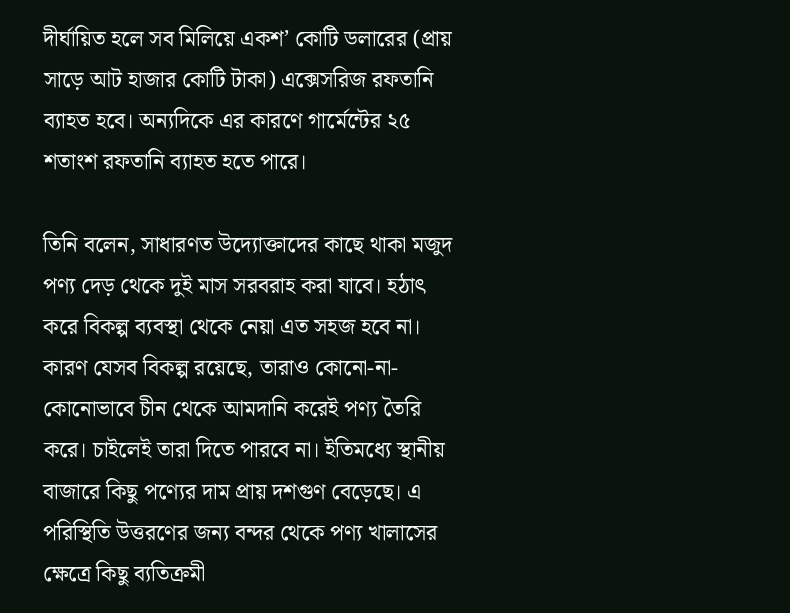দীর্ঘায়িত হলে সব মিলিয়ে একশ’ কোটি ডলারের (প্রায় সাড়ে আট হাজার কোটি টাকা) এক্সেসরিজ রফতানি ব্যাহত হবে। অন্যদিকে এর কারণে গার্মেন্টের ২৫ শতাংশ রফতানি ব্যাহত হতে পারে।

তিনি বলেন, সাধারণত উদ্যোক্তাদের কাছে থাকা মজুদ পণ্য দেড় থেকে দুই মাস সরবরাহ করা যাবে। হঠাৎ করে বিকল্প ব্যবস্থা থেকে নেয়া এত সহজ হবে না। কারণ যেসব বিকল্প রয়েছে, তারাও কোনো-না-কোনোভাবে চীন থেকে আমদানি করেই পণ্য তৈরি করে। চাইলেই তারা দিতে পারবে না। ইতিমধ্যে স্থানীয় বাজারে কিছু পণ্যের দাম প্রায় দশগুণ বেড়েছে। এ পরিস্থিতি উত্তরণের জন্য বন্দর থেকে পণ্য খালাসের ক্ষেত্রে কিছু ব্যতিক্রমী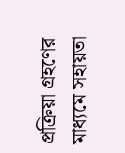প্রক্রিয়া গ্রহণের মাধ্যমে সহায়তা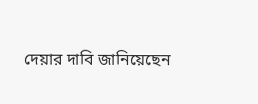দেয়ার দাবি জানিয়েছেন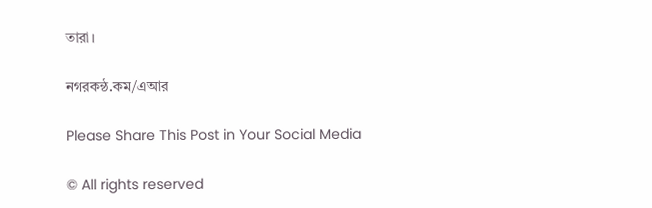তারা।

নগরকন্ঠ.কম/এআর

Please Share This Post in Your Social Media

© All rights reserved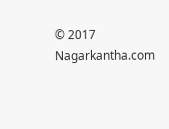© 2017 Nagarkantha.com